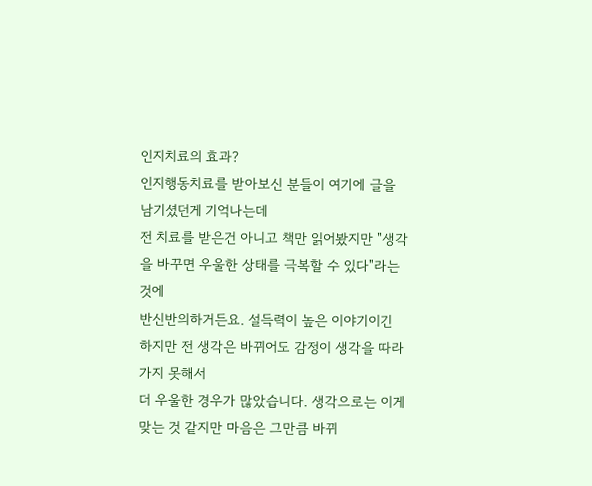인지치료의 효과?
인지행동치료를 받아보신 분들이 여기에 글을 남기셨던게 기억나는데
전 치료를 받은건 아니고 책만 읽어봤지만 "생각을 바꾸면 우울한 상태를 극복할 수 있다"라는 것에
반신반의하거든요. 설득력이 높은 이야기이긴 하지만 전 생각은 바뀌어도 감정이 생각을 따라가지 못해서
더 우울한 경우가 많았습니다. 생각으로는 이게 맞는 것 같지만 마음은 그만큼 바뀌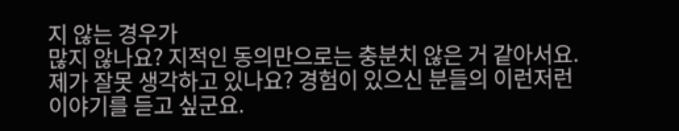지 않는 경우가
많지 않나요? 지적인 동의만으로는 충분치 않은 거 같아서요.
제가 잘못 생각하고 있나요? 경험이 있으신 분들의 이런저런 이야기를 듣고 싶군요.